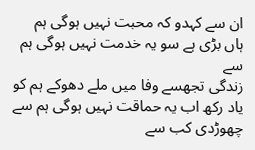ان سے کہدو کہ محبت نہیں ہوگی ہم
ہاں بڑی ہے سو یہ خدمت نہیں ہوگی ہم سے
زندگی تجھسے وفا میں ملے دھوکے ہم کو
یاد رکھ اب یہ حماقت نہیں ہوگی ہم سے
چھوڑدی کب سے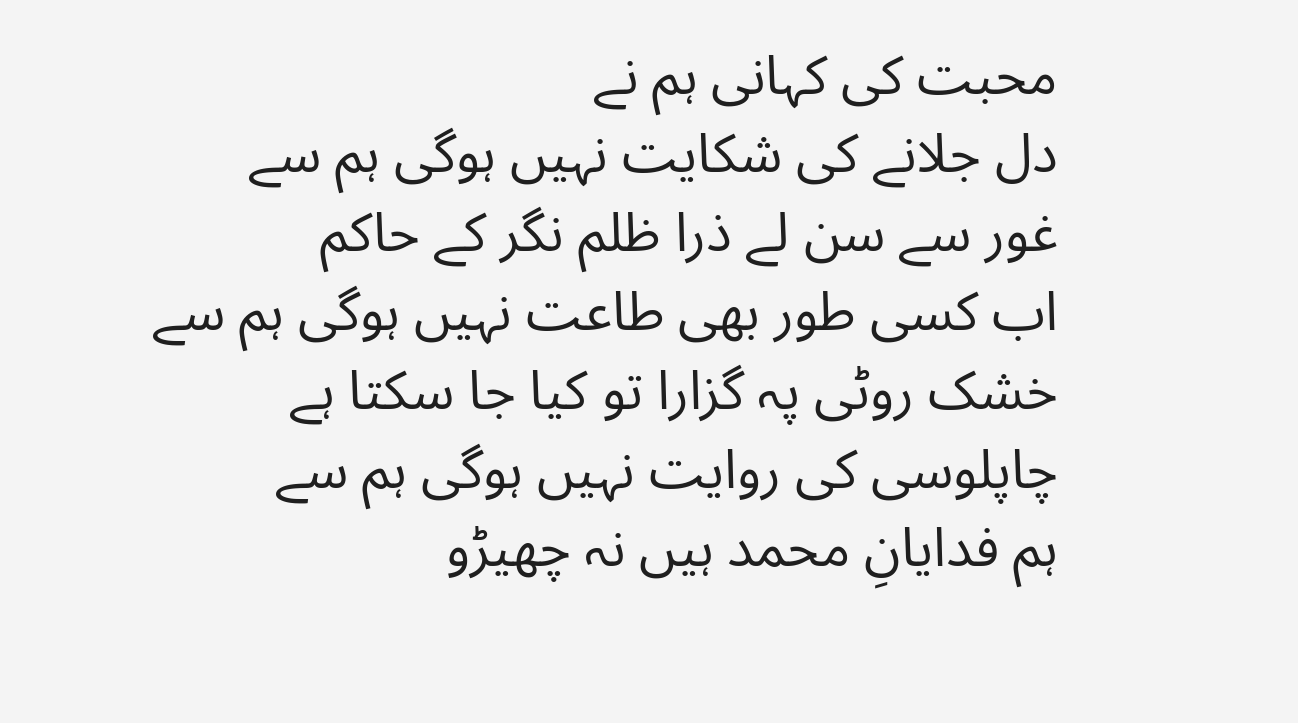محبت کی کہانی ہم نے
دل جلانے کی شکایت نہیں ہوگی ہم سے
غور سے سن لے ذرا ظلم نگر کے حاکم
اب کسی طور بھی طاعت نہیں ہوگی ہم سے
خشک روٹی پہ گزارا تو کیا جا سکتا ہے
چاپلوسی کی روایت نہیں ہوگی ہم سے
ہم فدایانِ محمد ہیں نہ چھیڑو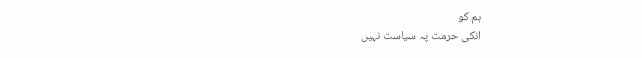ہم کو
انکی حرمت پہ سیاست نہیں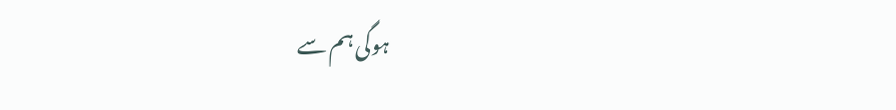ہوگی ہم سے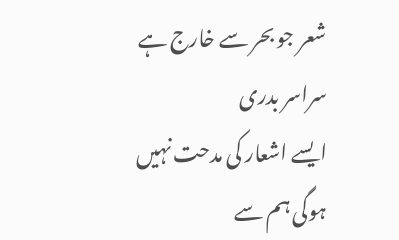شعر جو بحر سے خارج ہے سراسر بدری
ایسے اشعار کی مدحت نہیں ہوگی ہم سے